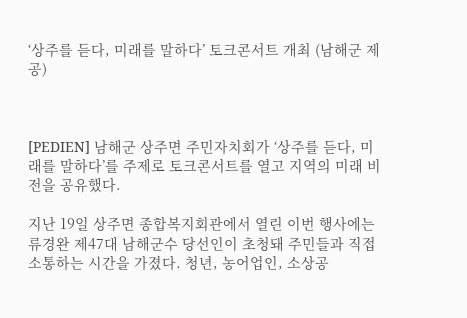‘상주를 듣다, 미래를 말하다’ 토크콘서트 개최 (남해군 제공)



[PEDIEN] 남해군 상주면 주민자치회가 ‘상주를 듣다, 미래를 말하다’를 주제로 토크콘서트를 열고 지역의 미래 비전을 공유했다.

지난 19일 상주면 종합복지회관에서 열린 이번 행사에는 류경완 제47대 남해군수 당선인이 초청돼 주민들과 직접 소통하는 시간을 가졌다. 청년, 농어업인, 소상공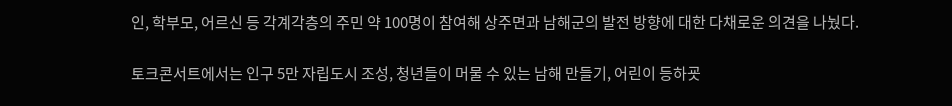인, 학부모, 어르신 등 각계각층의 주민 약 100명이 참여해 상주면과 남해군의 발전 방향에 대한 다채로운 의견을 나눴다.

토크콘서트에서는 인구 5만 자립도시 조성, 청년들이 머물 수 있는 남해 만들기, 어린이 등하굣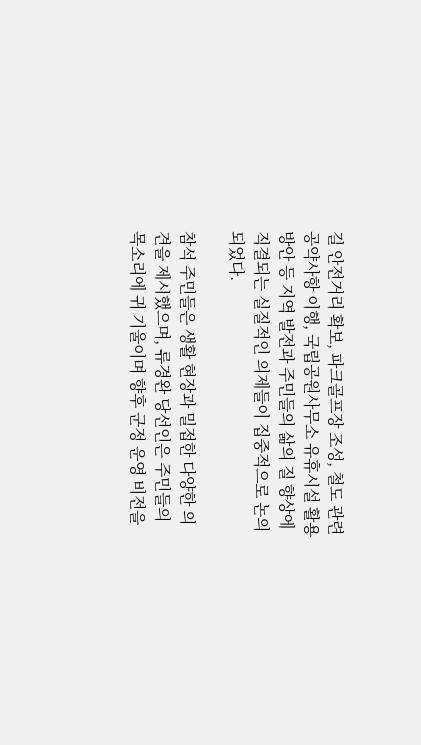길 안전거리 확보, 파크골프장 조성, 철도 관련 공약사항 이행, 국립공원사무소 유휴시설 활용 방안 등 지역 발전과 주민들의 삶의 질 향상에 직결되는 실질적인 의제들이 집중적으로 논의되었다.

참석 주민들은 생활 현장과 밀접한 다양한 의견을 제시했으며, 류경완 당선인은 주민들의 목소리에 귀 기울이며 향후 군정 운영 비전을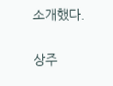소개했다.

상주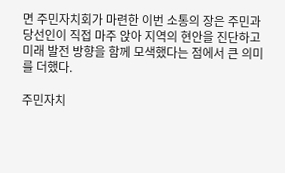면 주민자치회가 마련한 이번 소통의 장은 주민과 당선인이 직접 마주 앉아 지역의 현안을 진단하고 미래 발전 방향을 함께 모색했다는 점에서 큰 의미를 더했다.

주민자치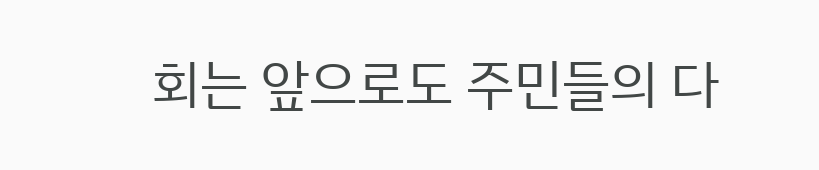회는 앞으로도 주민들의 다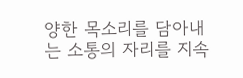양한 목소리를 담아내는 소통의 자리를 지속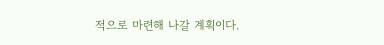적으로 마련해 나갈 계획이다.